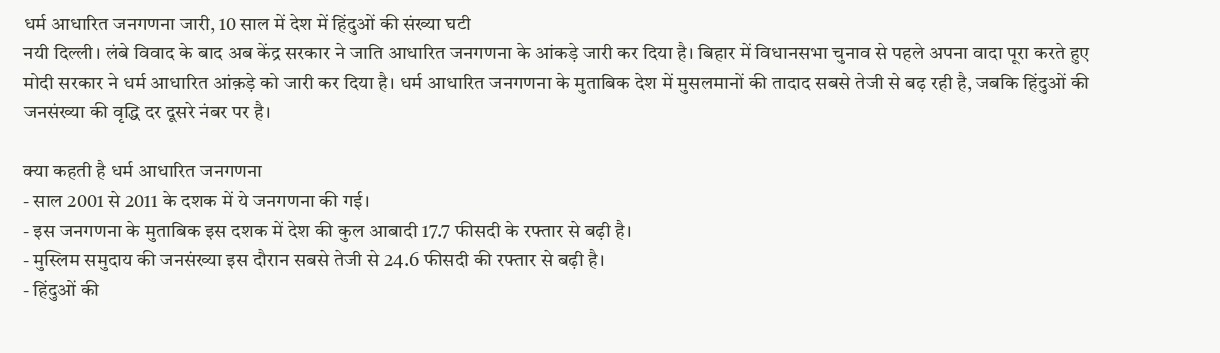धर्म आधारित जनगणना जारी, 10 साल में देश में हिंदुओं की संख्या घटी
नयी दिल्ली। लंबे विवाद के बाद अब केंद्र सरकार ने जाति आधारित जनगणना के आंकड़े जारी कर दिया है। बिहार में विधानसभा चुनाव से पहले अपना वादा पूरा करते हुए मोदी सरकार ने धर्म आधारित आंक़ड़े को जारी कर दिया है। धर्म आधारित जनगणना के मुताबिक देश में मुसलमानों की तादाद सबसे तेजी से बढ़ रही है, जबकि हिंदुओं की जनसंख्या की वृद्धि दर दूसरे नंबर पर है।

क्या कहती है धर्म आधारित जनगणना
- साल 2001 से 2011 के दशक में ये जनगणना की गई।
- इस जनगणना के मुताबिक इस दशक में देश की कुल आबादी 17.7 फीसदी के रफ्तार से बढ़ी है।
- मुस्लिम समुदाय की जनसंख्या इस दौरान सबसे तेजी से 24.6 फीसदी की रफ्तार से बढ़ी है।
- हिंदुओं की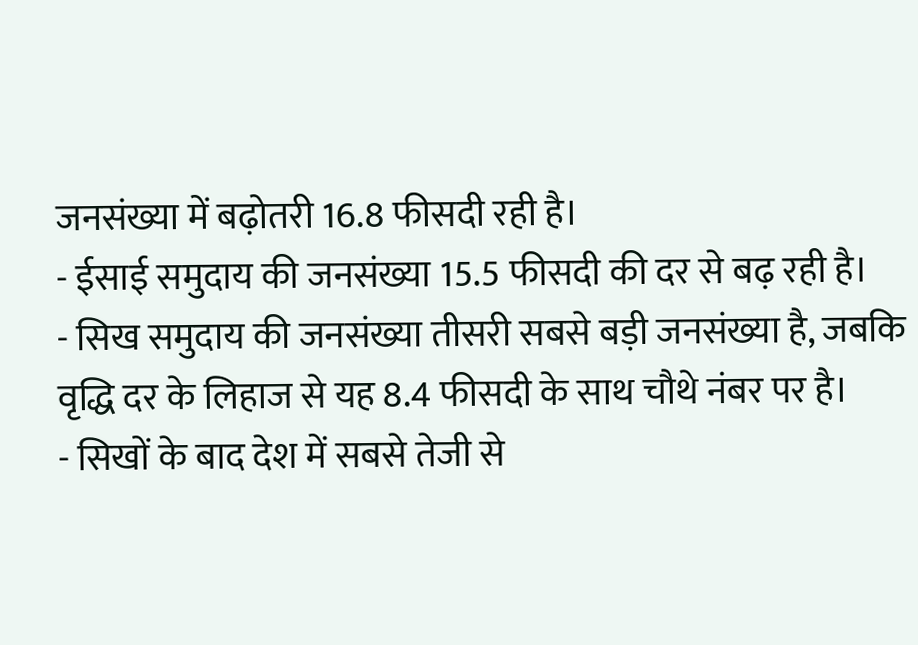जनसंख्या में बढ़ोतरी 16.8 फीसदी रही है।
- ईसाई समुदाय की जनसंख्या 15.5 फीसदी की दर से बढ़ रही है।
- सिख समुदाय की जनसंख्या तीसरी सबसे बड़ी जनसंख्या है, जबकि वृद्धि दर के लिहाज से यह 8.4 फीसदी के साथ चौथे नंबर पर है।
- सिखों के बाद देश में सबसे तेजी से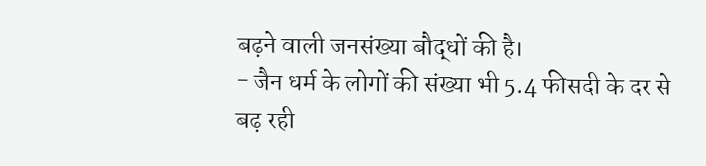बढ़ने वाली जनसंख्या बौद्धों की है।
- जैन धर्म के लोगों की संख्या भी 5.4 फीसदी के दर से बढ़ रही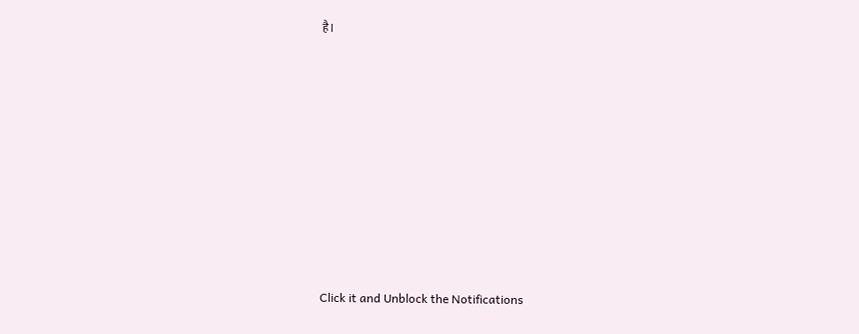है।












Click it and Unblock the Notifications